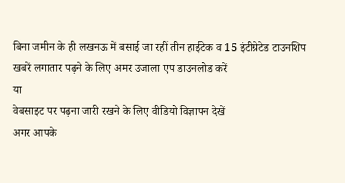बिना जमीन के ही लखनऊ में बसाई जा रहीं तीन हाईटेक व 15 इंटीग्रेटेड टाउनशिप
खबरें लगातार पढ़ने के लिए अमर उजाला एप डाउनलोड करें
या
वेबसाइट पर पढ़ना जारी रखने के लिए वीडियो विज्ञापन देखें
अगर आपके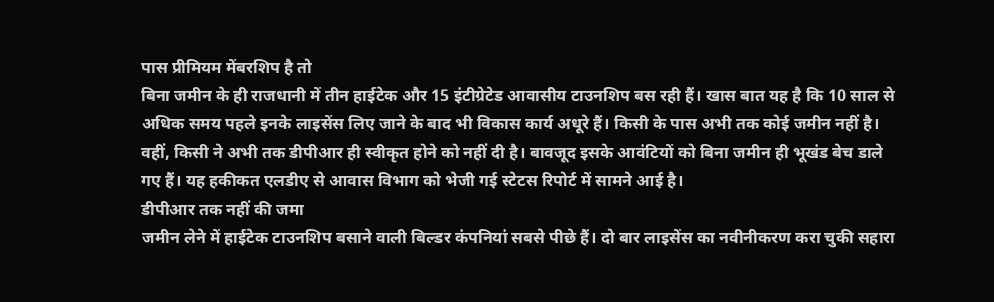पास प्रीमियम मेंबरशिप है तो
बिना जमीन के ही राजधानी में तीन हाईटेक और 15 इंटीग्रेटेड आवासीय टाउनशिप बस रही हैं। खास बात यह है कि 10 साल से अधिक समय पहले इनके लाइसेंस लिए जाने के बाद भी विकास कार्य अधूरे हैं। किसी के पास अभी तक कोई जमीन नहीं है। वहीं, किसी ने अभी तक डीपीआर ही स्वीकृत होने को नहीं दी है। बावजूद इसके आवंटियों को बिना जमीन ही भूखंड बेच डाले गए हैं। यह हकीकत एलडीए से आवास विभाग को भेजी गई स्टेटस रिपोर्ट में सामने आई है।
डीपीआर तक नहीं की जमा
जमीन लेने में हाईटेक टाउनशिप बसाने वाली बिल्डर कंपनियां सबसे पीछे हैं। दो बार लाइसेंस का नवीनीकरण करा चुकी सहारा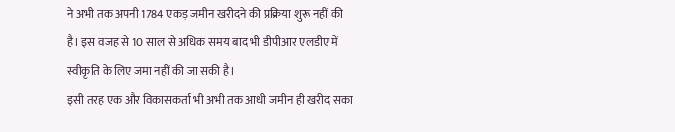ने अभी तक अपनी 1784 एकड़ जमीन खरीदने की प्रक्रिया शुरू नहीं की है। इस वजह से 10 साल से अधिक समय बाद भी डीपीआर एलडीए में स्वीकृति के लिए जमा नहीं की जा सकी है।
इसी तरह एक और विकासकर्ता भी अभी तक आधी जमीन ही खरीद सका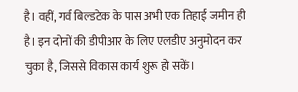है। वहीं, गर्व बिल्डटेक के पास अभी एक तिहाई जमीन ही है। इन दोनों की डीपीआर के लिए एलडीए अनुमोदन कर चुका है, जिससे विकास कार्य शुरू हो सकें।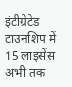इंटीग्रेटेड टाउनशिप में 15 लाइसेंस अभी तक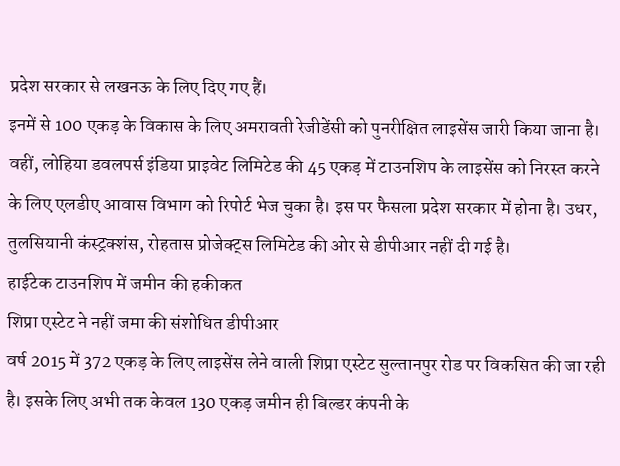प्रदेश सरकार से लखनऊ के लिए दिए गए हैं।
इनमें से 100 एकड़ के विकास के लिए अमरावती रेजीडेंसी को पुनरीक्षित लाइसेंस जारी किया जाना है। वहीं, लोहिया डवलपर्स इंडिया प्राइवेट लिमिटेड की 45 एकड़ में टाउनशिप के लाइसेंस को निरस्त करने के लिए एलडीए आवास विभाग को रिपोर्ट भेज चुका है। इस पर फैसला प्रदेश सरकार में होना है। उधर, तुलसियानी कंस्ट्रक्शंस, रोहतास प्रोजेक्ट्स लिमिटेड की ओर से डीपीआर नहीं दी गई है।
हाईटेक टाउनशिप में जमीन की हकीकत
शिप्रा एस्टेट ने नहीं जमा की संशोधित डीपीआर
वर्ष 2015 में 372 एकड़ के लिए लाइसेंस लेने वाली शिप्रा एस्टेट सुल्तानपुर रोड पर विकसित की जा रही है। इसके लिए अभी तक केवल 130 एकड़ जमीन ही बिल्डर कंपनी के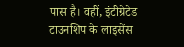पास है। वहीं, इंटीग्रेटेड टाउनशिप के लाइसेंस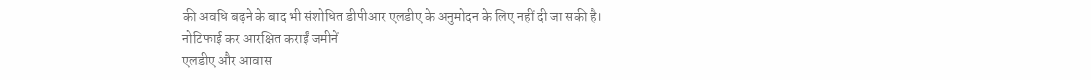की अवधि बढ़ने के बाद भी संशोधित डीपीआर एलडीए के अनुमोदन के लिए नहीं दी जा सकी है।
नोटिफाई कर आरक्षित कराईं जमीनें
एलडीए और आवास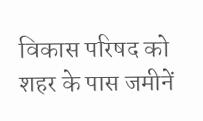विकास परिषद को शहर के पास जमीनें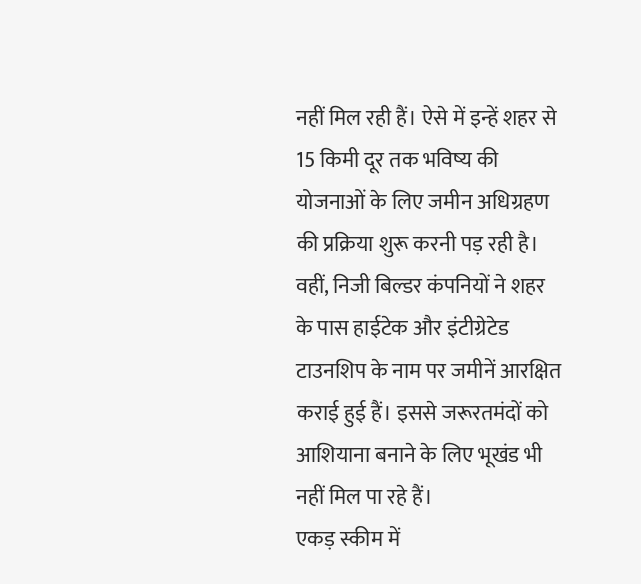नहीं मिल रही हैं। ऐसे में इन्हें शहर से 15 किमी दूर तक भविष्य की योजनाओं के लिए जमीन अधिग्रहण की प्रक्रिया शुरू करनी पड़ रही है। वहीं, निजी बिल्डर कंपनियों ने शहर के पास हाईटेक और इंटीग्रेटेड टाउनशिप के नाम पर जमीनें आरक्षित कराई हुई हैं। इससे जरूरतमंदों को आशियाना बनाने के लिए भूखंड भी नहीं मिल पा रहे हैं।
एकड़ स्कीम में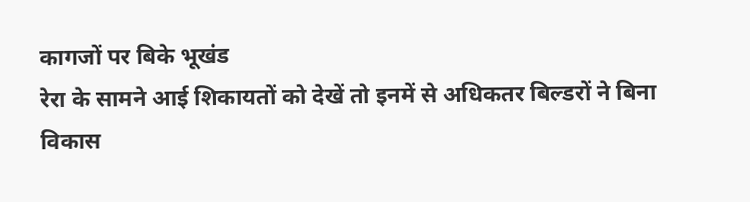कागजों पर बिके भूखंड
रेरा के सामने आई शिकायतों को देखें तो इनमें से अधिकतर बिल्डरों ने बिना विकास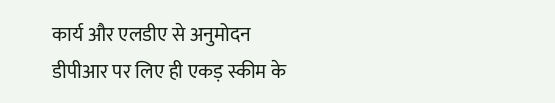कार्य और एलडीए से अनुमोदन डीपीआर पर लिए ही एकड़ स्कीम के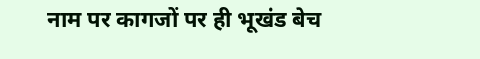नाम पर कागजों पर ही भूखंड बेच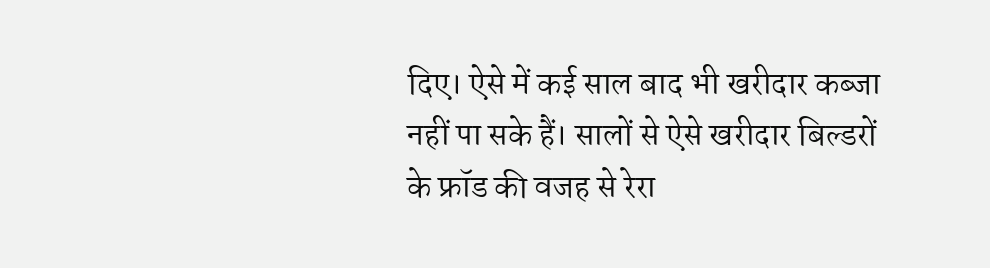दिए। ऐसे में कई साल बाद भी खरीदार कब्जा नहीं पा सके हैं। सालों से ऐसे खरीदार बिल्डरों के फ्रॉड की वजह से रेरा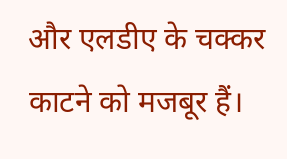और एलडीए के चक्कर काटने को मजबूर हैं।